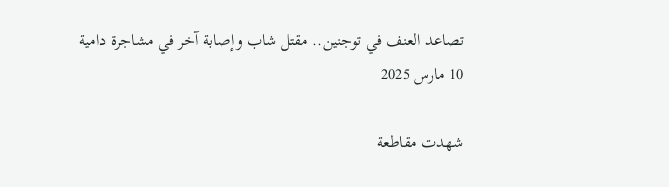تصاعد العنف في توجنين.. مقتل شاب وإصابة آخر في مشاجرة دامية
10 مارس 2025

شهدت مقاطعة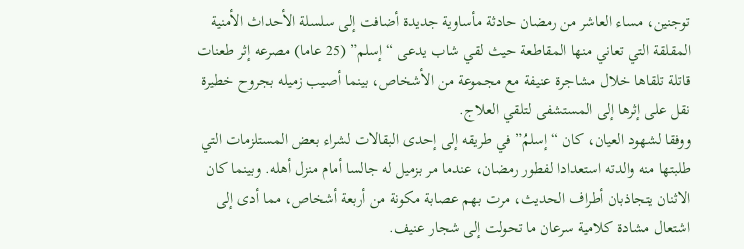توجنين، مساء العاشر من رمضان حادثة مأساوية جديدة أضافت إلى سلسلة الأحداث الأمنية المقلقة التي تعاني منها المقاطعة حيث لقي شاب يدعى “إسلم” (25 عاما) مصرعه إثر طعنات قاتلة تلقاها خلال مشاجرة عنيفة مع مجموعة من الأشخاص، بينما أصيب زميله بجروح خطيرة نقل على إثرها إلى المستشفى لتلقي العلاج.
ووفقا لشهود العيان، كان “إسلمُ” في طريقه إلى إحدى البقالات لشراء بعض المستلزمات التي طلبتها منه والدته استعدادا لفطور رمضان، عندما مر بزميل له جالسا أمام منزل أهله. وبينما كان الاثنان يتجاذبان أطراف الحديث، مرت بهم عصابة مكونة من أربعة أشخاص، مما أدى إلى اشتعال مشادة كلامية سرعان ما تحولت إلى شجار عنيف.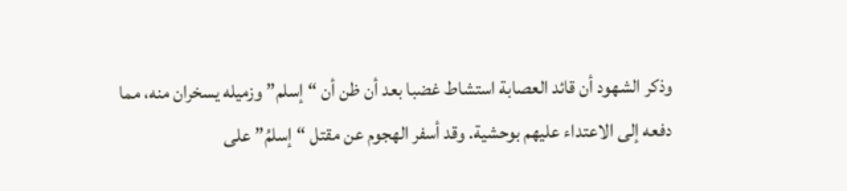وذكر الشهود أن قائد العصابة استشاط غضبا بعد أن ظن أن “إسلم” وزميله يسخران منه، مما دفعه إلى الاعتداء عليهم بوحشية. وقد أسفر الهجوم عن مقتل “إسلمُ” على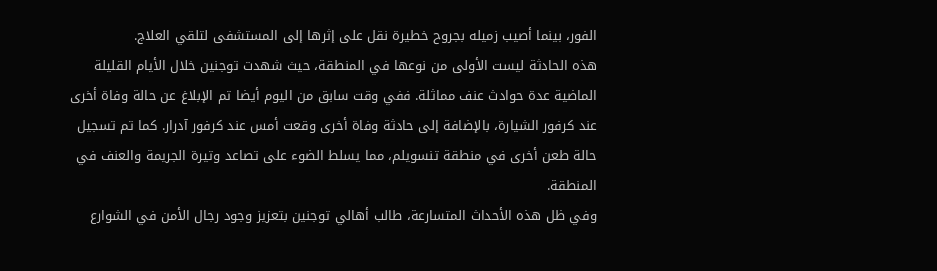الفور، بينما أصيب زميله بجروح خطيرة نقل على إثرها إلى المستشفى لتلقي العلاج.
هذه الحادثة ليست الأولى من نوعها في المنطقة، حيث شهدت توجنين خلال الأيام القليلة الماضية عدة حوادث عنف مماثلة. ففي وقت سابق من اليوم أيضا تم الإبلاغ عن حالة وفاة أخرى عند كرفور الشيارة، بالإضافة إلى حادثة وفاة أخرى وقعت أمس عند كرفور آدرار. كما تم تسجيل حالة طعن أخرى في منطقة تنسويلم، مما يسلط الضوء على تصاعد وتيرة الجريمة والعنف في المنطقة.
وفي ظل هذه الأحداث المتسارعة، طالب أهالي توجنين بتعزيز وجود رجال الأمن في الشوارع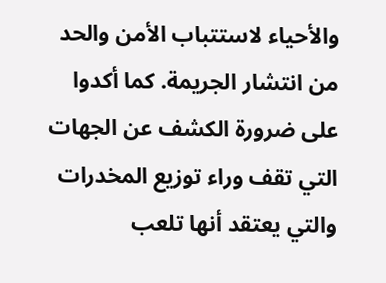والأحياء لاستتباب الأمن والحد من انتشار الجريمة. كما أكدوا على ضرورة الكشف عن الجهات التي تقف وراء توزيع المخدرات والتي يعتقد أنها تلعب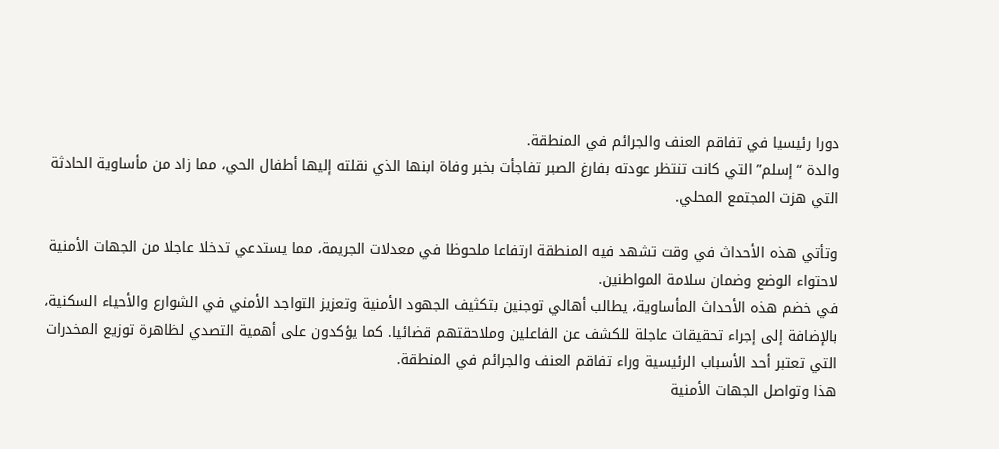دورا رئيسيا في تفاقم العنف والجرائم في المنطقة.
والدة “إسلم” التي كانت تنتظر عودته بفارغ الصبر تفاجأت بخبر وفاة ابنها الذي نقلته إليها أطفال الحي، مما زاد من مأساوية الحادثة التي هزت المجتمع المحلي.

وتأتي هذه الأحداث في وقت تشهد فيه المنطقة ارتفاعا ملحوظا في معدلات الجريمة، مما يستدعي تدخلا عاجلا من الجهات الأمنية لاحتواء الوضع وضمان سلامة المواطنين.
في خضم هذه الأحداث المأساوية، يطالب أهالي توجنين بتكثيف الجهود الأمنية وتعزيز التواجد الأمني في الشوارع والأحياء السكنية، بالإضافة إلى إجراء تحقيقات عاجلة للكشف عن الفاعلين وملاحقتهم قضائيا. كما يؤكدون على أهمية التصدي لظاهرة توزيع المخدرات التي تعتبر أحد الأسباب الرئيسية وراء تفاقم العنف والجرائم في المنطقة.
هذا وتواصل الجهات الأمنية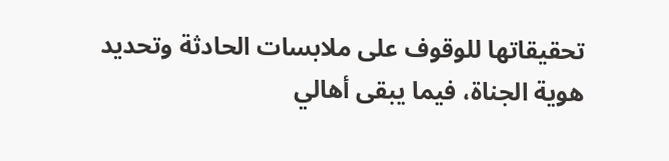تحقيقاتها للوقوف على ملابسات الحادثة وتحديد هوية الجناة، فيما يبقى أهالي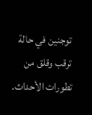توجنين في حالة ترقب وقلق من تطورات الأحداث.